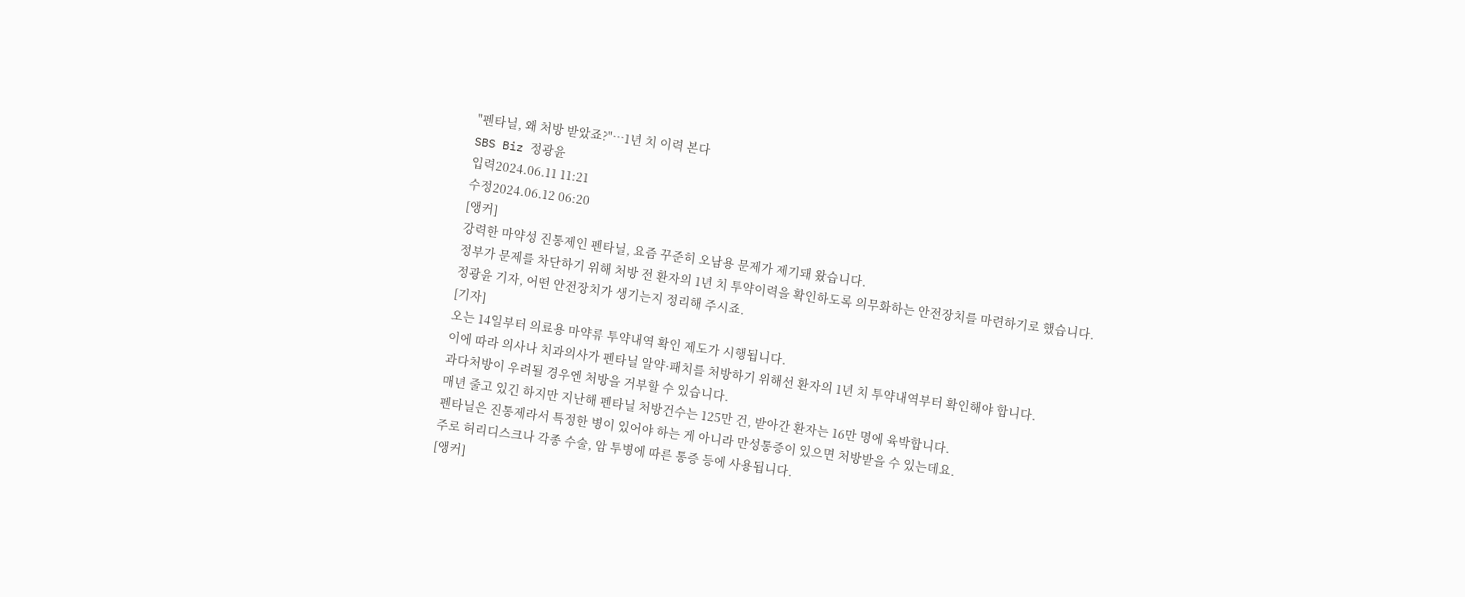"펜타닐, 왜 처방 받았죠?"…1년 치 이력 본다
SBS Biz 정광윤
입력2024.06.11 11:21
수정2024.06.12 06:20
[앵커]
강력한 마약성 진통제인 펜타닐, 요즘 꾸준히 오남용 문제가 제기돼 왔습니다.
정부가 문제를 차단하기 위해 처방 전 환자의 1년 치 투약이력을 확인하도록 의무화하는 안전장치를 마련하기로 했습니다.
정광윤 기자, 어떤 안전장치가 생기는지 정리해 주시죠.
[기자]
오는 14일부터 의료용 마약류 투약내역 확인 제도가 시행됩니다.
이에 따라 의사나 치과의사가 펜타닐 알약·패치를 처방하기 위해선 환자의 1년 치 투약내역부터 확인해야 합니다.
과다처방이 우려될 경우엔 처방을 거부할 수 있습니다.
매년 줄고 있긴 하지만 지난해 펜타닐 처방건수는 125만 건, 받아간 환자는 16만 명에 육박합니다.
펜타닐은 진통제라서 특정한 병이 있어야 하는 게 아니라 만성통증이 있으면 처방받을 수 있는데요.
주로 허리디스크나 각종 수술, 암 투병에 따른 통증 등에 사용됩니다.
[앵커]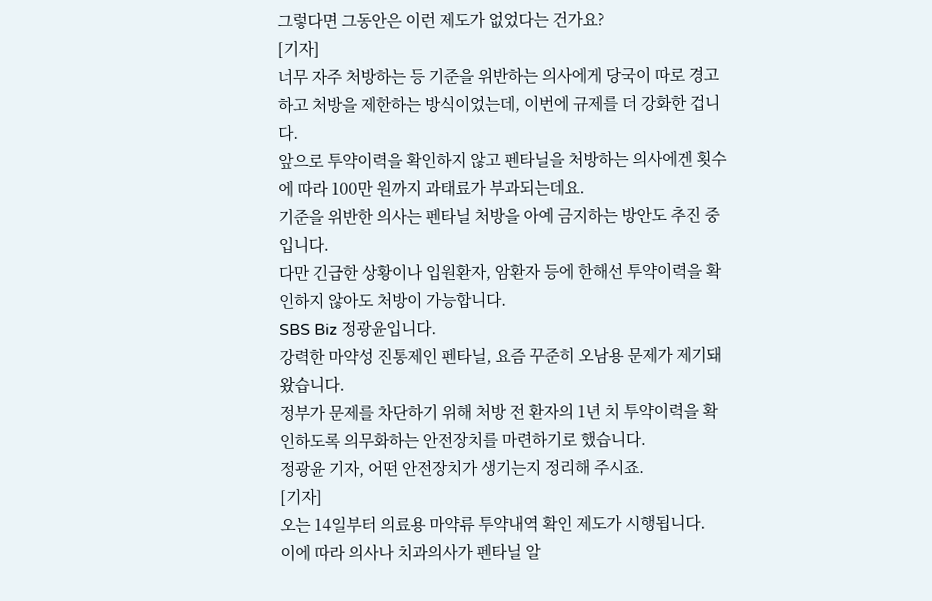그렇다면 그동안은 이런 제도가 없었다는 건가요?
[기자]
너무 자주 처방하는 등 기준을 위반하는 의사에게 당국이 따로 경고하고 처방을 제한하는 방식이었는데, 이번에 규제를 더 강화한 겁니다.
앞으로 투약이력을 확인하지 않고 펜타닐을 처방하는 의사에겐 횟수에 따라 100만 원까지 과태료가 부과되는데요.
기준을 위반한 의사는 펜타닐 처방을 아예 금지하는 방안도 추진 중입니다.
다만 긴급한 상황이나 입원환자, 암환자 등에 한해선 투약이력을 확인하지 않아도 처방이 가능합니다.
SBS Biz 정광윤입니다.
강력한 마약성 진통제인 펜타닐, 요즘 꾸준히 오남용 문제가 제기돼 왔습니다.
정부가 문제를 차단하기 위해 처방 전 환자의 1년 치 투약이력을 확인하도록 의무화하는 안전장치를 마련하기로 했습니다.
정광윤 기자, 어떤 안전장치가 생기는지 정리해 주시죠.
[기자]
오는 14일부터 의료용 마약류 투약내역 확인 제도가 시행됩니다.
이에 따라 의사나 치과의사가 펜타닐 알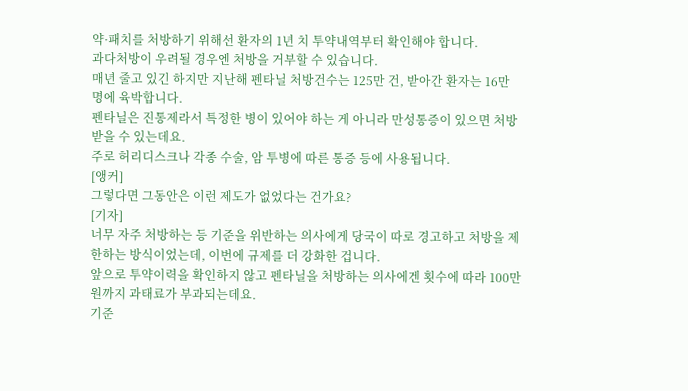약·패치를 처방하기 위해선 환자의 1년 치 투약내역부터 확인해야 합니다.
과다처방이 우려될 경우엔 처방을 거부할 수 있습니다.
매년 줄고 있긴 하지만 지난해 펜타닐 처방건수는 125만 건, 받아간 환자는 16만 명에 육박합니다.
펜타닐은 진통제라서 특정한 병이 있어야 하는 게 아니라 만성통증이 있으면 처방받을 수 있는데요.
주로 허리디스크나 각종 수술, 암 투병에 따른 통증 등에 사용됩니다.
[앵커]
그렇다면 그동안은 이런 제도가 없었다는 건가요?
[기자]
너무 자주 처방하는 등 기준을 위반하는 의사에게 당국이 따로 경고하고 처방을 제한하는 방식이었는데, 이번에 규제를 더 강화한 겁니다.
앞으로 투약이력을 확인하지 않고 펜타닐을 처방하는 의사에겐 횟수에 따라 100만 원까지 과태료가 부과되는데요.
기준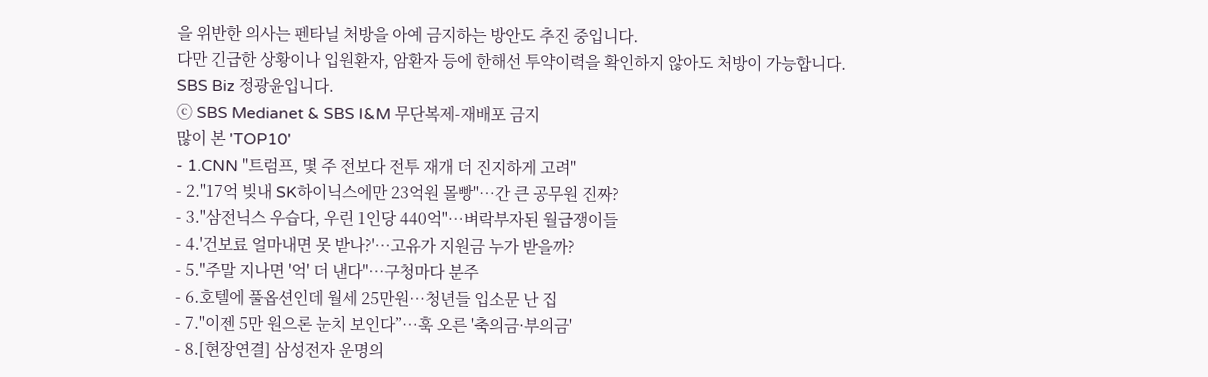을 위반한 의사는 펜타닐 처방을 아예 금지하는 방안도 추진 중입니다.
다만 긴급한 상황이나 입원환자, 암환자 등에 한해선 투약이력을 확인하지 않아도 처방이 가능합니다.
SBS Biz 정광윤입니다.
ⓒ SBS Medianet & SBS I&M 무단복제-재배포 금지
많이 본 'TOP10'
- 1.CNN "트럼프, 몇 주 전보다 전투 재개 더 진지하게 고려"
- 2."17억 빚내 SK하이닉스에만 23억원 몰빵"…간 큰 공무원 진짜?
- 3."삼전닉스 우습다, 우린 1인당 440억"…벼락부자된 월급쟁이들
- 4.'건보료 얼마내면 못 받나?'…고유가 지원금 누가 받을까?
- 5."주말 지나면 '억' 더 낸다"…구청마다 분주
- 6.호텔에 풀옵션인데 월세 25만원…청년들 입소문 난 집
- 7."이젠 5만 원으론 눈치 보인다”…훅 오른 '축의금·부의금'
- 8.[현장연결] 삼성전자 운명의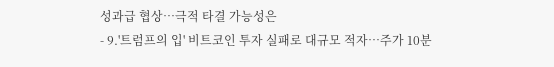성과급 협상…극적 타결 가능성은
- 9.'트럼프의 입' 비트코인 투자 실패로 대규모 적자…주가 10분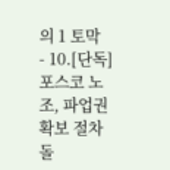의 1 토막
- 10.[단독] 포스코 노조, 파업권 확보 절차 돌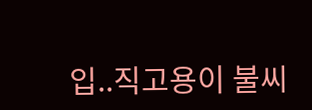입..직고용이 불씨